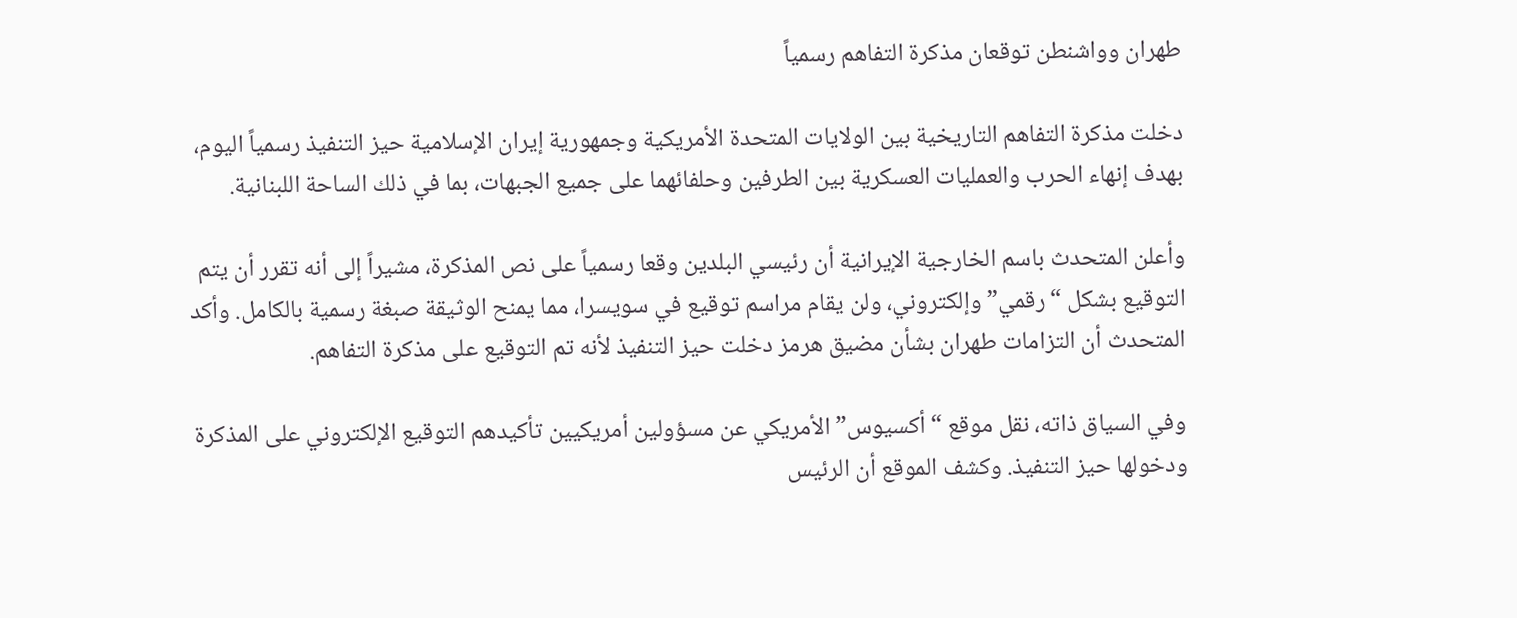طهران وواشنطن توقعان مذكرة التفاهم رسمياً

دخلت مذكرة التفاهم التاريخية بين الولايات المتحدة الأمريكية وجمهورية إيران الإسلامية حيز التنفيذ رسمياً اليوم، بهدف إنهاء الحرب والعمليات العسكرية بين الطرفين وحلفائهما على جميع الجبهات، بما في ذلك الساحة اللبنانية.

وأعلن المتحدث باسم الخارجية الإيرانية أن رئيسي البلدين وقعا رسمياً على نص المذكرة، مشيراً إلى أنه تقرر أن يتم التوقيع بشكل “رقمي” وإلكتروني، ولن يقام مراسم توقيع في سويسرا، مما يمنح الوثيقة صبغة رسمية بالكامل. وأكد المتحدث أن التزامات طهران بشأن مضيق هرمز دخلت حيز التنفيذ لأنه تم التوقيع على مذكرة التفاهم.

وفي السياق ذاته، نقل موقع “أكسيوس” الأمريكي عن مسؤولين أمريكيين تأكيدهم التوقيع الإلكتروني على المذكرة ودخولها حيز التنفيذ. وكشف الموقع أن الرئيس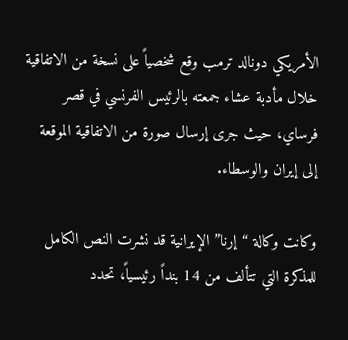الأمريكي دونالد ترمب وقع شخصياً على نسخة من الاتفاقية خلال مأدبة عشاء جمعته بالرئيس الفرنسي في قصر فرساي، حيث جرى إرسال صورة من الاتفاقية الموقعة إلى إيران والوسطاء.

وكانت وكالة “إرنا” الإيرانية قد نشرت النص الكامل للمذكرة التي تتألف من 14 بنداً رئيسياً، تحدد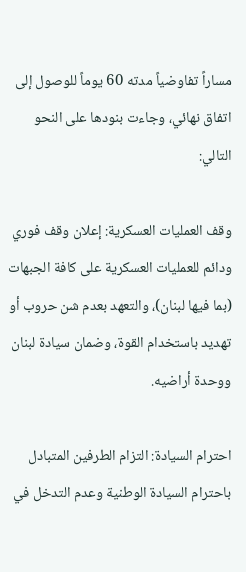مساراً تفاوضياً مدته 60 يوماً للوصول إلى اتفاق نهائي، وجاءت بنودها على النحو التالي:

وقف العمليات العسكرية: إعلان وقف فوري ودائم للعمليات العسكرية على كافة الجبهات (بما فيها لبنان)، والتعهد بعدم شن حروب أو تهديد باستخدام القوة، وضمان سيادة لبنان ووحدة أراضيه.

احترام السيادة: التزام الطرفين المتبادل باحترام السيادة الوطنية وعدم التدخل في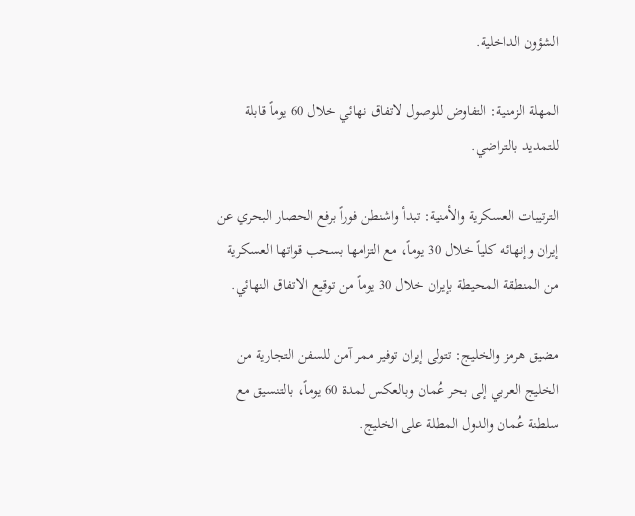الشؤون الداخلية.

المهلة الزمنية: التفاوض للوصول لاتفاق نهائي خلال 60 يوماً قابلة للتمديد بالتراضي.

الترتيبات العسكرية والأمنية: تبدأ واشنطن فوراً برفع الحصار البحري عن إيران وإنهائه كلياً خلال 30 يوماً، مع التزامها بسحب قواتها العسكرية من المنطقة المحيطة بإيران خلال 30 يوماً من توقيع الاتفاق النهائي.

مضيق هرمز والخليج: تتولى إيران توفير ممر آمن للسفن التجارية من الخليج العربي إلى بحر عُمان وبالعكس لمدة 60 يوماً، بالتنسيق مع سلطنة عُمان والدول المطلة على الخليج.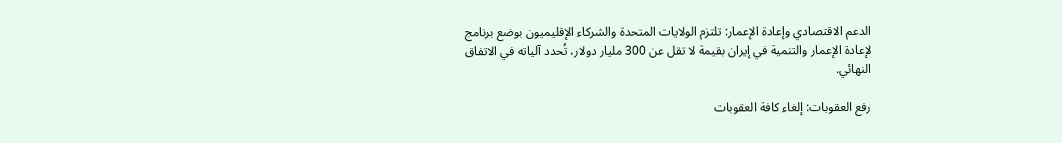الدعم الاقتصادي وإعادة الإعمار: تلتزم الولايات المتحدة والشركاء الإقليميون بوضع برنامج لإعادة الإعمار والتنمية في إيران بقيمة لا تقل عن 300 مليار دولار، تُحدد آلياته في الاتفاق النهائي.

رفع العقوبات: إلغاء كافة العقوبات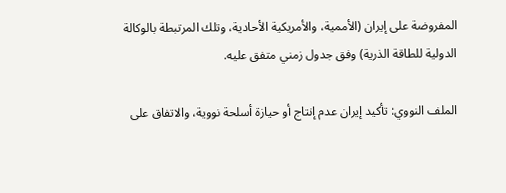المفروضة على إيران (الأممية، والأمريكية الأحادية، وتلك المرتبطة بالوكالة الدولية للطاقة الذرية) وفق جدول زمني متفق عليه.

الملف النووي: تأكيد إيران عدم إنتاج أو حيازة أسلحة نووية، والاتفاق على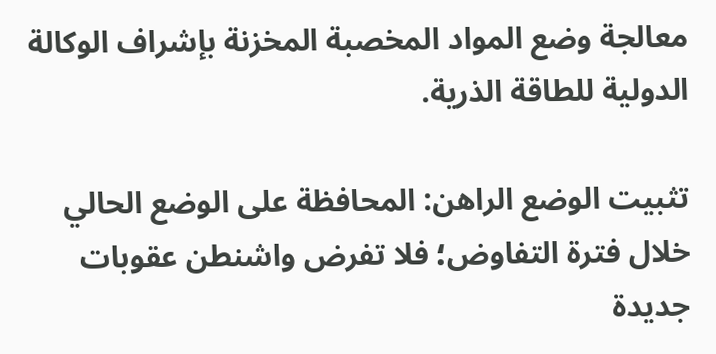معالجة وضع المواد المخصبة المخزنة بإشراف الوكالة الدولية للطاقة الذرية.

تثبيت الوضع الراهن: المحافظة على الوضع الحالي خلال فترة التفاوض؛ فلا تفرض واشنطن عقوبات جديدة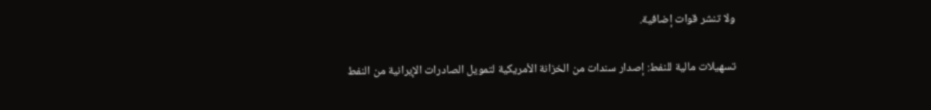ولا تنشر قوات إضافية.

تسهيلات مالية للنفط: إصدار سندات من الخزانة الأمريكية لتمويل الصادرات الإيرانية من النفط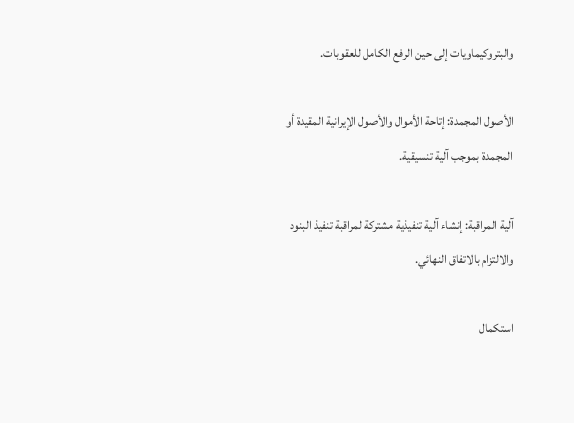والبتروكيماويات إلى حين الرفع الكامل للعقوبات.

الأصول المجمدة: إتاحة الأموال والأصول الإيرانية المقيدة أو المجمدة بموجب آلية تنسيقية.

آلية المراقبة: إنشاء آلية تنفيذية مشتركة لمراقبة تنفيذ البنود والالتزام بالاتفاق النهائي.

استكمال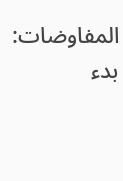المفاوضات: بدء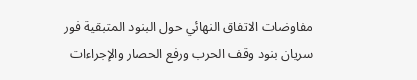مفاوضات الاتفاق النهائي حول البنود المتبقية فور سريان بنود وقف الحرب ورفع الحصار والإجراءات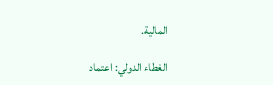المالية.

الغطاء الدولي: اعتماد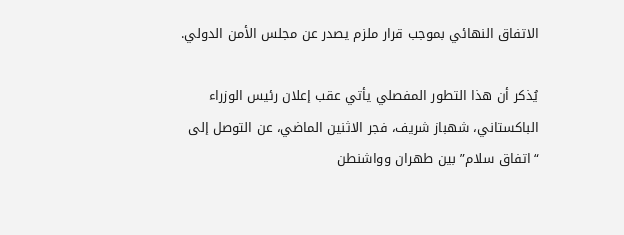الاتفاق النهائي بموجب قرار ملزم يصدر عن مجلس الأمن الدولي.

يُذكر أن هذا التطور المفصلي يأتي عقب إعلان رئيس الوزراء الباكستاني، شهباز شريف، فجر الاثنين الماضي، عن التوصل إلى “اتفاق سلام” بين طهران وواشنطن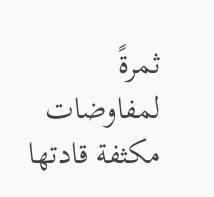ثمرةً لمفاوضات مكثفة قادتها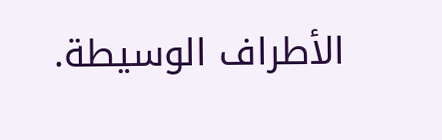الأطراف الوسيطة.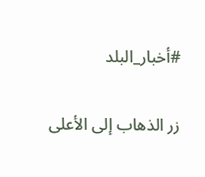#أخبار_البلد

زر الذهاب إلى الأعلى